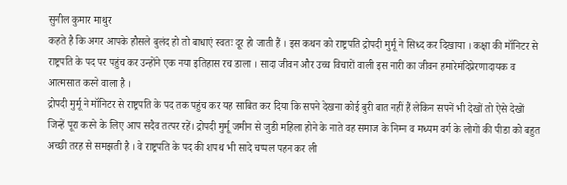सुनील कुमार माथुर
कहते है कि अगर आपके हौसले बुलंद हो तो बाधाएं स्वतः दूर हो जाती हैं । इस कथन को राष्ट्रपति द्रोपदी मुर्मू ने सिध्द कर दिखाया । कक्षा की मॉनिटर से राष्ट्रपति के पद पर पहुंच कर उन्होंने एक नया इतिहास रच डाला । सादा जीवन और उच्च विचारों वाली इस नारी का जीवन हमारेमंदिप्रेरणादायक व आत्मसात करने वाला है ।
द्रोपदी मुर्मू ने मॉनिटर से राष्ट्रपति के पद तक पहुंच कर यह साबित कर दिया कि सपने देखना कोई बुरी बात नहीं हैं लेकिन सपनें भी देखों तो ऐसे देखों जिन्हें पूरा करने के लिए आप सदैव तत्पर रहें। द्रोपदी मुर्मू जमीन से जुडी महिला होने के नाते वह समाज के निम्न व मध्यम वर्ग के लोगों की पीडा को बहुत अच्छी तरह से समझती है । वे राष्ट्रपति के पद की शपथ भी सादे चप्पल पहन कर ली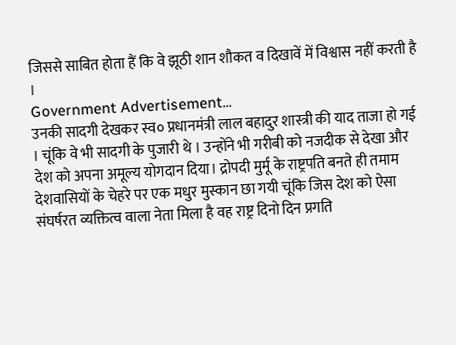जिससे साबित होता हैं कि वे झूठी शान शौकत व दिखावें में विश्वास नहीं करती है ।
Government Advertisement...
उनकी सादगी देखकर स्व० प्रधानमंत्री लाल बहादुर शास्त्री की याद ताजा हो गई । चूंकि वे भी सादगी के पुजारी थे । उन्होंने भी गरीबी को नजदीक से देखा और देश को अपना अमूल्य योगदान दिया। द्रोपदी मुर्मू के राष्ट्रपति बनते ही तमाम देशवासियों के चेहरे पर एक मधुर मुस्कान छा गयी चूंकि जिस देश को ऐसा संघर्षरत व्यक्तित्व वाला नेता मिला है वह राष्ट्र दिनो दिन प्रगति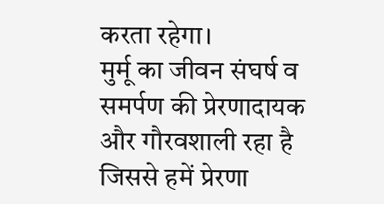करता रहेगा।
मुर्मू का जीवन संघर्ष व समर्पण की प्रेरणादायक और गौरवशाली रहा है जिससे हमें प्रेरणा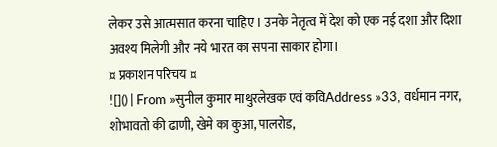लेकर उसे आत्मसात करना चाहिए । उनके नेतृत्व में देश को एक नई दशा और दिशा अवश्य मिलेगी और नये भारत का सपना साकार होगा।
¤ प्रकाशन परिचय ¤
![]() | From »सुनील कुमार माथुरलेखक एवं कविAddress »33, वर्धमान नगर, शोभावतो की ढाणी, खेमे का कुआ, पालरोड,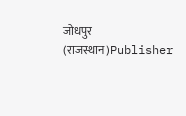जोधपुर (राजस्थान)Publisher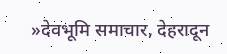»देवभूमि समाचार, देहरादून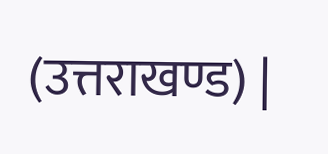(उत्तराखण्ड) |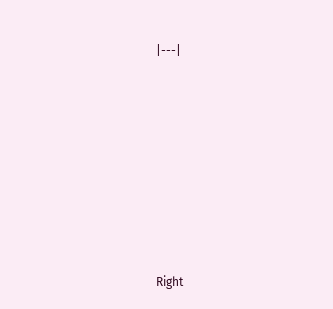|---|









Right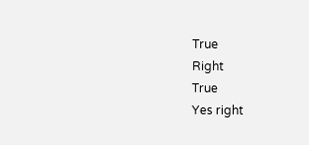True
Right
True
Yes right